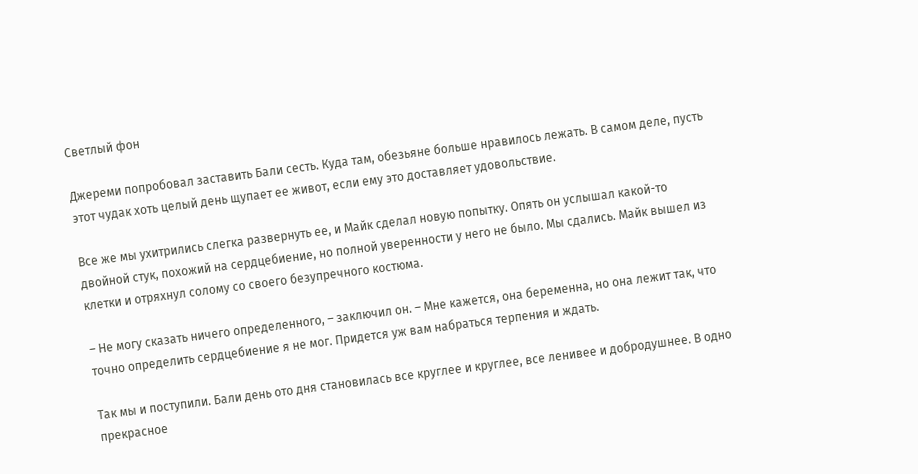Светлый фон

Джереми попробовал заставить Бали сесть. Куда там, обезьяне больше нравилось лежать. В самом деле, пусть этот чудак хоть целый день щупает ее живот, если ему это доставляет удовольствие.

Все же мы ухитрились слегка развернуть ее, и Майк сделал новую попытку. Опять он услышал какой-то двойной стук, похожий на сердцебиение, но полной уверенности у него не было. Мы сдались. Майк вышел из клетки и отряхнул солому со своего безупречного костюма.

– Не могу сказать ничего определенного, – заключил он. – Мне кажется, она беременна, но она лежит так, что точно определить сердцебиение я не мог. Придется уж вам набраться терпения и ждать.

Так мы и поступили. Бали день ото дня становилась все круглее и круглее, все ленивее и добродушнее. В одно прекрасное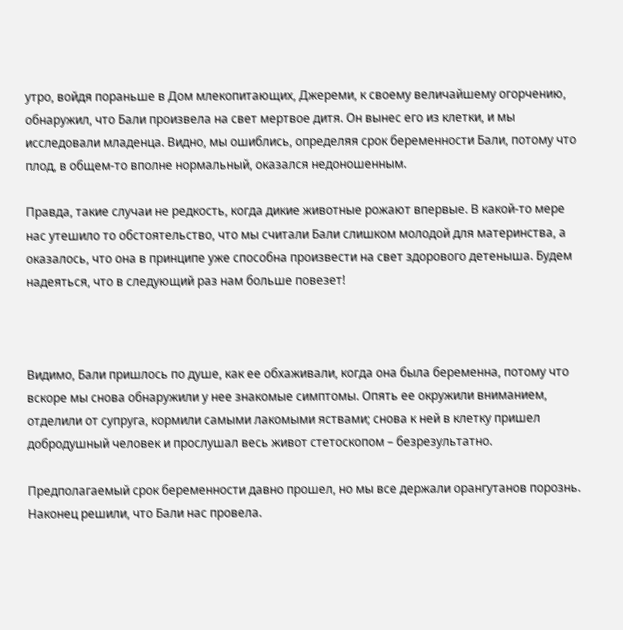утро, войдя пораньше в Дом млекопитающих, Джереми, к своему величайшему огорчению, обнаружил, что Бали произвела на свет мертвое дитя. Он вынес его из клетки, и мы исследовали младенца. Видно, мы ошиблись, определяя срок беременности Бали, потому что плод, в общем-то вполне нормальный, оказался недоношенным.

Правда, такие случаи не редкость, когда дикие животные рожают впервые. В какой-то мере нас утешило то обстоятельство, что мы считали Бали слишком молодой для материнства, а оказалось, что она в принципе уже способна произвести на свет здорового детеныша. Будем надеяться, что в следующий раз нам больше повезет!



Видимо, Бали пришлось по душе, как ее обхаживали, когда она была беременна, потому что вскоре мы снова обнаружили у нее знакомые симптомы. Опять ее окружили вниманием, отделили от супруга, кормили самыми лакомыми яствами; снова к ней в клетку пришел добродушный человек и прослушал весь живот стетоскопом – безрезультатно.

Предполагаемый срок беременности давно прошел, но мы все держали орангутанов порознь. Наконец решили, что Бали нас провела.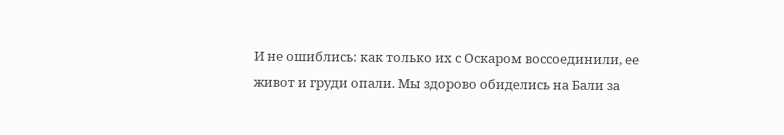И не ошиблись: как только их с Оскаром воссоединили, ее живот и груди опали. Мы здорово обиделись на Бали за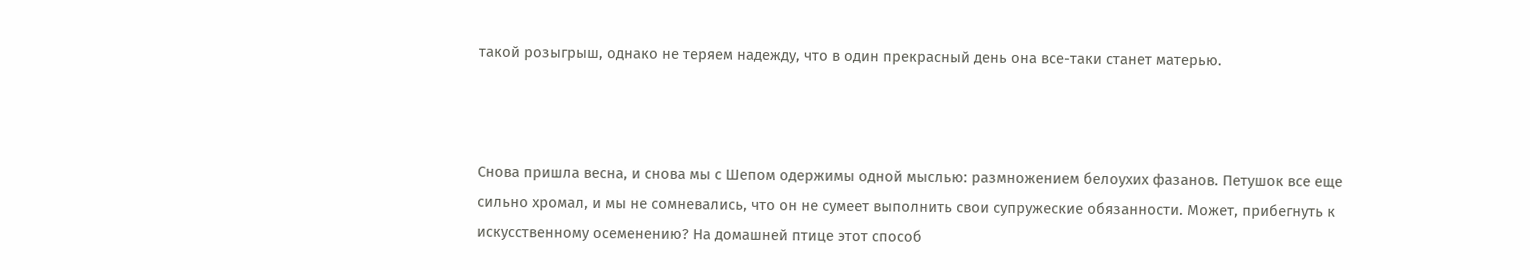такой розыгрыш, однако не теряем надежду, что в один прекрасный день она все-таки станет матерью.



Снова пришла весна, и снова мы с Шепом одержимы одной мыслью: размножением белоухих фазанов. Петушок все еще сильно хромал, и мы не сомневались, что он не сумеет выполнить свои супружеские обязанности. Может, прибегнуть к искусственному осеменению? На домашней птице этот способ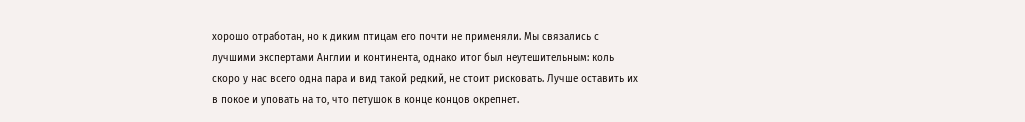хорошо отработан, но к диким птицам его почти не применяли. Мы связались с лучшими экспертами Англии и континента, однако итог был неутешительным: коль скоро у нас всего одна пара и вид такой редкий, не стоит рисковать. Лучше оставить их в покое и уповать на то, что петушок в конце концов окрепнет.